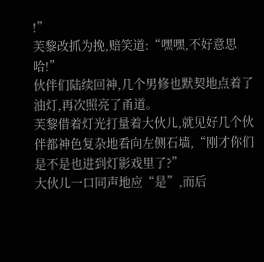!”
芙黎改抓为挽,赔笑道:“嘿嘿,不好意思哈!”
伙伴们陆续回神,几个男修也默契地点着了油灯,再次照亮了甬道。
芙黎借着灯光打量着大伙儿,就见好几个伙伴都神色复杂地看向左侧石墙,“刚才你们是不是也进到灯影戏里了?”
大伙儿一口同声地应“是”,而后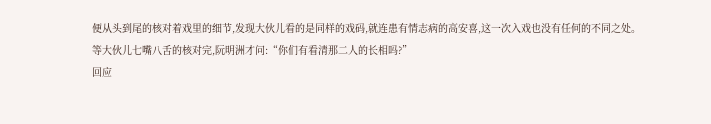便从头到尾的核对着戏里的细节,发现大伙儿看的是同样的戏码,就连患有情志病的高安喜,这一次入戏也没有任何的不同之处。
等大伙儿七嘴八舌的核对完,阮明洲才问:“你们有看清那二人的长相吗?”
回应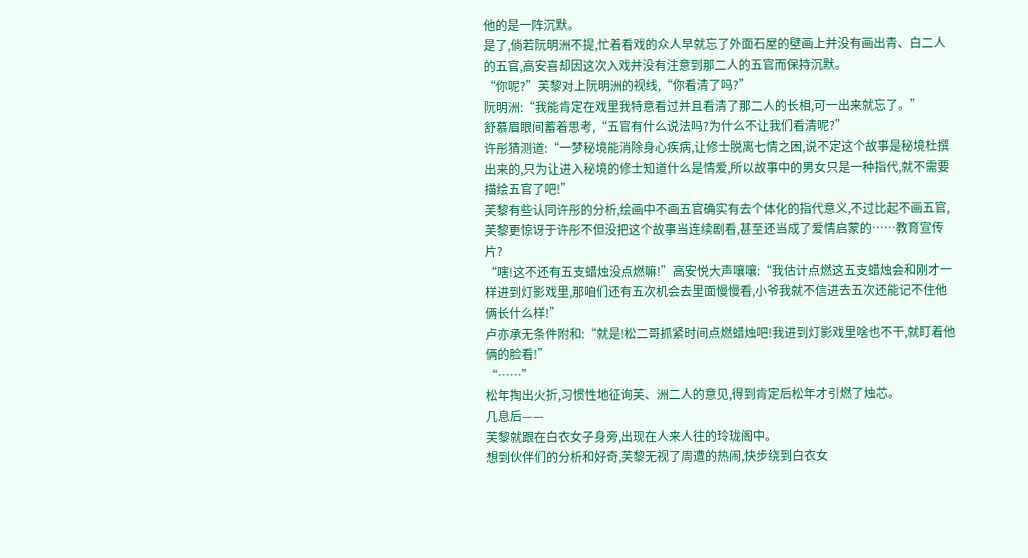他的是一阵沉默。
是了,倘若阮明洲不提,忙着看戏的众人早就忘了外面石屋的壁画上并没有画出青、白二人的五官,高安喜却因这次入戏并没有注意到那二人的五官而保持沉默。
“你呢?”芙黎对上阮明洲的视线,“你看清了吗?”
阮明洲:“我能肯定在戏里我特意看过并且看清了那二人的长相,可一出来就忘了。”
舒慕眉眼间蓄着思考,“五官有什么说法吗?为什么不让我们看清呢?”
许彤猜测道:“一梦秘境能消除身心疾病,让修士脱离七情之困,说不定这个故事是秘境杜撰出来的,只为让进入秘境的修士知道什么是情爱,所以故事中的男女只是一种指代,就不需要描绘五官了吧!”
芙黎有些认同许彤的分析,绘画中不画五官确实有去个体化的指代意义,不过比起不画五官,芙黎更惊讶于许彤不但没把这个故事当连续剧看,甚至还当成了爱情启蒙的……教育宣传片?
“嗐!这不还有五支蜡烛没点燃嘛!”高安悦大声嚷嚷:“我估计点燃这五支蜡烛会和刚才一样进到灯影戏里,那咱们还有五次机会去里面慢慢看,小爷我就不信进去五次还能记不住他俩长什么样!”
卢亦承无条件附和:“就是!松二哥抓紧时间点燃蜡烛吧!我进到灯影戏里啥也不干,就盯着他俩的脸看!”
“……”
松年掏出火折,习惯性地征询芙、洲二人的意见,得到肯定后松年才引燃了烛芯。
几息后——
芙黎就跟在白衣女子身旁,出现在人来人往的玲珑阁中。
想到伙伴们的分析和好奇,芙黎无视了周遭的热闹,快步绕到白衣女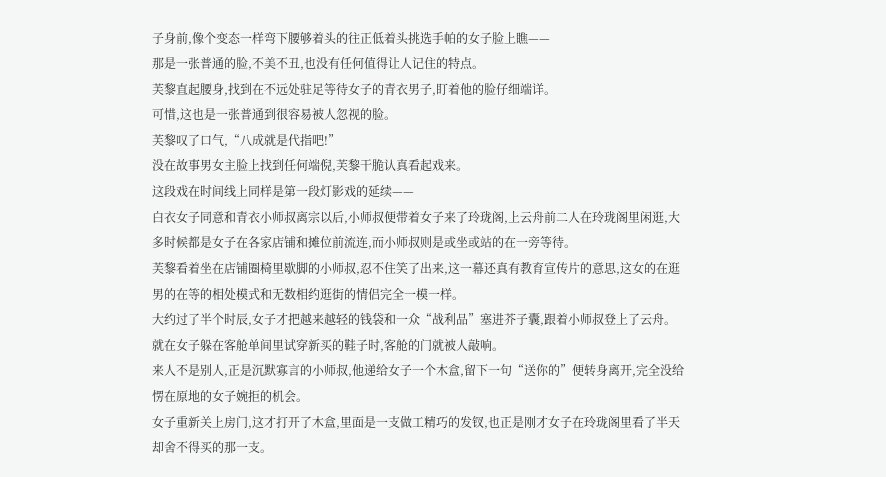子身前,像个变态一样弯下腰够着头的往正低着头挑选手帕的女子脸上瞧——
那是一张普通的脸,不美不丑,也没有任何值得让人记住的特点。
芙黎直起腰身,找到在不远处驻足等待女子的青衣男子,盯着他的脸仔细端详。
可惜,这也是一张普通到很容易被人忽视的脸。
芙黎叹了口气,“八成就是代指吧!”
没在故事男女主脸上找到任何端倪,芙黎干脆认真看起戏来。
这段戏在时间线上同样是第一段灯影戏的延续——
白衣女子同意和青衣小师叔离宗以后,小师叔便带着女子来了玲珑阁,上云舟前二人在玲珑阁里闲逛,大多时候都是女子在各家店铺和摊位前流连,而小师叔则是或坐或站的在一旁等待。
芙黎看着坐在店铺圈椅里歇脚的小师叔,忍不住笑了出来,这一幕还真有教育宣传片的意思,这女的在逛男的在等的相处模式和无数相约逛街的情侣完全一模一样。
大约过了半个时辰,女子才把越来越轻的钱袋和一众“战利品”塞进芥子囊,跟着小师叔登上了云舟。
就在女子躲在客舱单间里试穿新买的鞋子时,客舱的门就被人敲响。
来人不是别人,正是沉默寡言的小师叔,他递给女子一个木盒,留下一句“送你的”便转身离开,完全没给愣在原地的女子婉拒的机会。
女子重新关上房门,这才打开了木盒,里面是一支做工精巧的发钗,也正是刚才女子在玲珑阁里看了半天却舍不得买的那一支。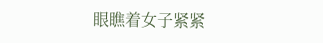眼瞧着女子紧紧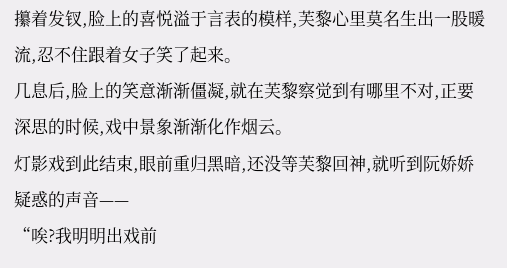攥着发钗,脸上的喜悦溢于言表的模样,芙黎心里莫名生出一股暖流,忍不住跟着女子笑了起来。
几息后,脸上的笑意渐渐僵凝,就在芙黎察觉到有哪里不对,正要深思的时候,戏中景象渐渐化作烟云。
灯影戏到此结束,眼前重归黑暗,还没等芙黎回神,就听到阮娇娇疑惑的声音——
“唉?我明明出戏前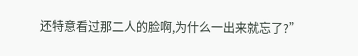还特意看过那二人的脸啊,为什么一出来就忘了?”